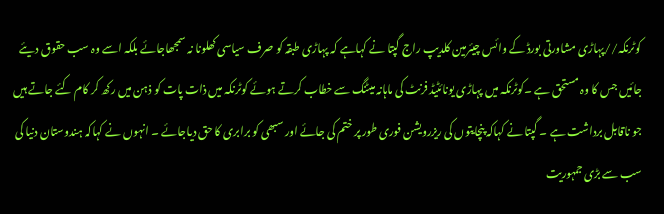کوٹرنکہ//پہاڑی مشاورتی بورڈ کے وائس چیئرمین کلدیپ راج گپتا نے کہاہے کہ پہاڑی طبقہ کو صرف سیاسی کھلونا نہ سمجھاجائے بلکہ اسے وہ سب حقوق دیئے جائیں جس کا وہ مستحق ہے ۔کوٹرنکہ میں پہاڑی یونائٹیڈ فرنٹ کی ماہانہ میٹنگ سے خطاب کرتے ہوئے کوٹرنکہ میں ذات پات کو ذہن میں رکھ کر کام کئے جاتے ہیں جو ناقابل برداشت ہے ۔ گپتا نے کہاکہ پنچایتوں کی ریزرویشن فوری طور پر ختم کی جائے اور سبھی کو برابری کا حق دیاجائے ۔ انہوں نے کہاکہ ہندوستان دنیا کی سب سے بڑی جمہوریت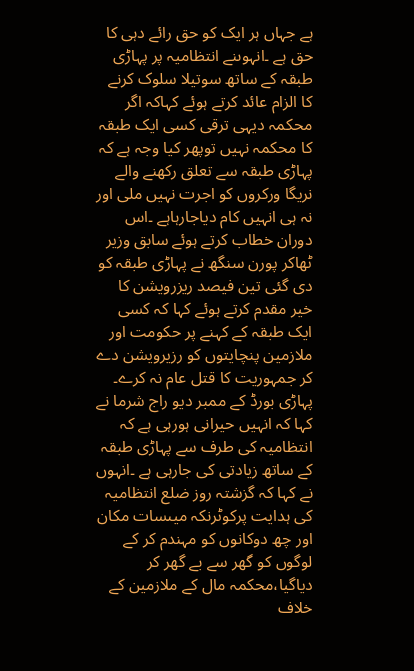ہے جہاں ہر ایک کو حق رائے دہی کا حق ہے ۔انہوںنے انتظامیہ پر پہاڑی طبقہ کے ساتھ سوتیلا سلوک کرنے کا الزام عائد کرتے ہوئے کہاکہ اگر محکمہ دیہی ترقی کسی ایک طبقہ کا محکمہ نہیں توپھر کیا وجہ ہے کہ پہاڑی طبقہ سے تعلق رکھنے والے نریگا ورکروں کو اجرت نہیں ملی اور نہ ہی انہیں کام دیاجارہاہے ۔اس دوران خطاب کرتے ہوئے سابق وزیر ٹھاکر پورن سنگھ نے پہاڑی طبقہ کو دی گئی تین فیصد ریزرویشن کا خیر مقدم کرتے ہوئے کہا کہ کسی ایک طبقہ کے کہنے پر حکومت اور ملازمین پنچایتوں کو رزیرویشن دے کر جمہوریت کا قتل عام نہ کرے۔ پہاڑی بورڈ کے ممبر دیو راج شرما نے کہا کہ انہیں حیرانی ہورہی ہے کہ انتظامیہ کی طرف سے پہاڑی طبقہ کے ساتھ زیادتی کی جارہی ہے ۔انہوں نے کہا کہ گزشتہ روز ضلع انتظامیہ کی ہدایت پرکوٹرنکہ میںسات مکان اور چھ دوکانوں کو مہندم کر کے لوگوں کو گھر سے بے گھر کر دیاگیا،محکمہ مال کے ملازمین کے خلاف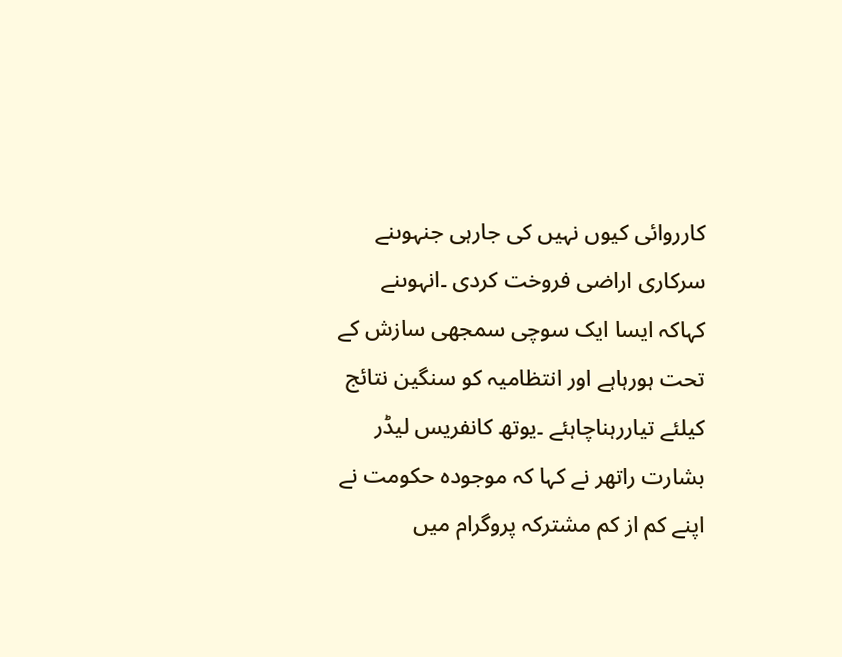کارروائی کیوں نہیں کی جارہی جنہوںنے سرکاری اراضی فروخت کردی ۔انہوںنے کہاکہ ایسا ایک سوچی سمجھی سازش کے تحت ہورہاہے اور انتظامیہ کو سنگین نتائج کیلئے تیاررہناچاہئے ۔یوتھ کانفریس لیڈر بشارت راتھر نے کہا کہ موجودہ حکومت نے اپنے کم از کم مشترکہ پروگرام میں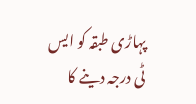پہاڑی طبقہ کو ایس ٹی درجہ دینے کا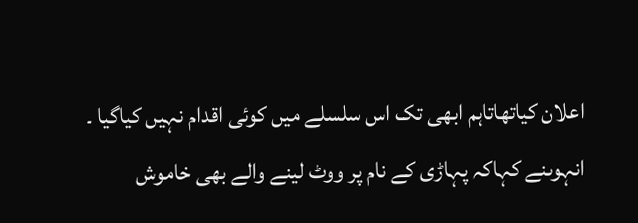اعلان کیاتھاتاہم ابھی تک اس سلسلے میں کوئی اقدام نہیں کیاگیا ۔ انہوںنے کہاکہ پہاڑی کے نام پر ووٹ لینے والے بھی خاموش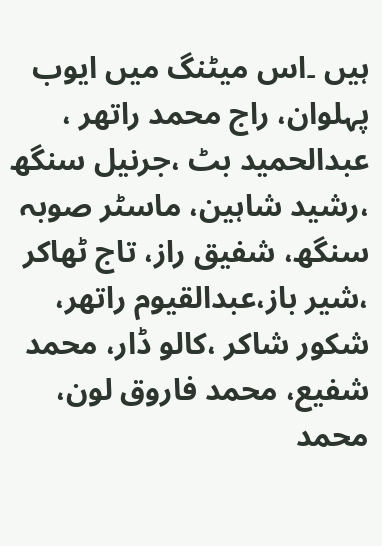ہیں ۔اس میٹنگ میں ایوب پہلوان، راج محمد راتھر ، عبدالحمید بٹ ،جرنیل سنگھ ،رشید شاہین، ماسٹر صوبہ سنگھ، شفیق راز، تاج ٹھاکر ،شیر باز،عبدالقیوم راتھر، شکور شاکر ،کالو ڈار، محمد شفیع، محمد فاروق لون، محمد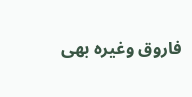فاروق وغیرہ بھی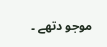موجو دتھے ۔